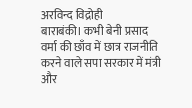अरविन्द विद्रोही
बाराबंकी। कभी बेनी प्रसाद वर्मा की छाँव में छात्र राजनीति करने वाले सपा सरकार में मंत्री और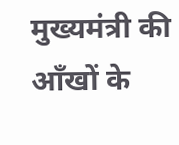मुख्यमंत्री की आँखों के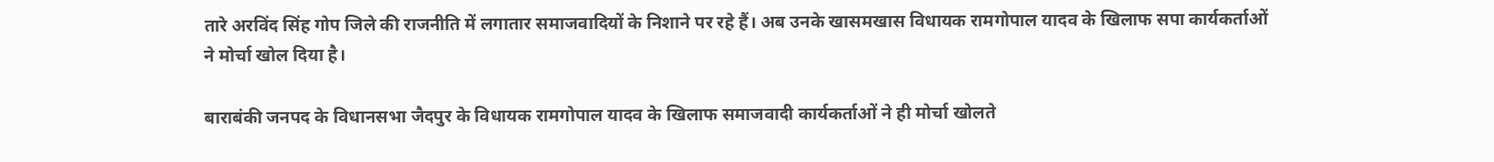तारे अरविंद सिंह गोप जिले की राजनीति में लगातार समाजवादियों के निशाने पर रहे हैं। अब उनके खासमखास विधायक रामगोपाल यादव के खिलाफ सपा कार्यकर्ताओं ने मोर्चा खोल दिया है।

बाराबंकी जनपद के विधानसभा जैदपुर के विधायक रामगोपाल यादव के खिलाफ समाजवादी कार्यकर्ताओं ने ही मोर्चा खोलते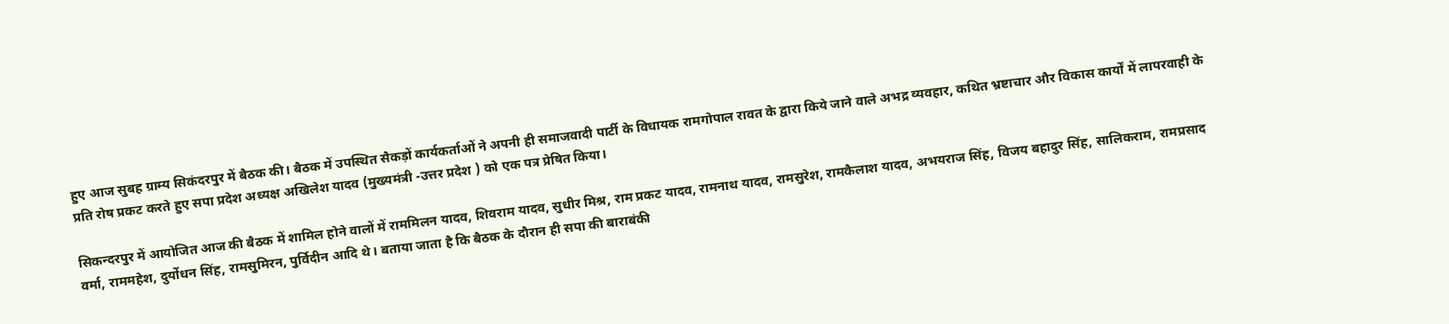हुए आज सुबह ग्राम्य सिकंदरपुर में बैठक की। बैठक में उपस्थित सैकड़ों कार्यकर्ताओं ने अपनी ही समाजवादी पार्टी के विधायक रामगोपाल रावत के द्वारा किये जाने वाले अभद्र व्यवहार, कथित भ्रष्टाचार और विकास कार्यों में लापरवाही के प्रति रोष प्रकट करते हुए सपा प्रदेश अध्यक्ष अखिलेश यादव (मुख्यमंत्री -उत्तर प्रदेश ) को एक पत्र प्रेषित किया।

सिकन्दरपुर में आयोजित आज की बैठक में शामिल होने वालों में राममिलन यादव, शिवराम यादव, सुधीर मिश्र, राम प्रकट यादव, रामनाथ यादव, रामसुरेश, रामकैलाश यादव, अभयराज सिंह, विजय बहादुर सिंह, सालिकराम, रामप्रसाद वर्मा, राममहेश, दुर्योधन सिंह, रामसुमिरन, पुर्विदीन आदि थे। बताया जाता है कि बैठक के दौरान ही सपा की बाराबंकी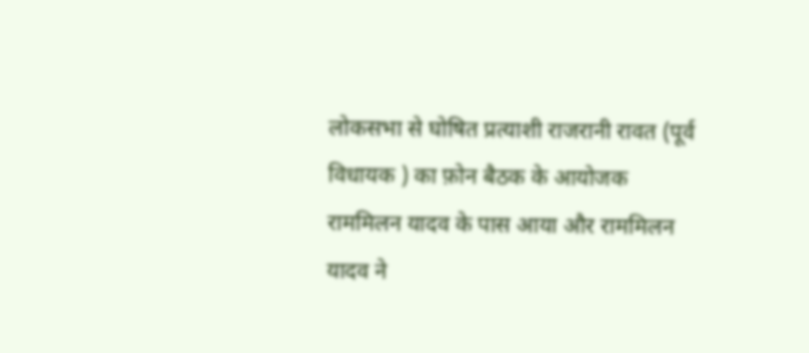लोकसभा से घोषित प्रत्याशी राजरानी रावत (पूर्व विधायक ) का फ़ोन बैठक के आयोजक राममिलन यादव के पास आया और राममिलन यादव ने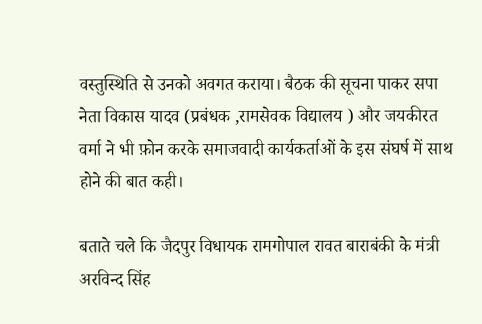वस्तुस्थिति से उनको अवगत कराया। बैठक की सूचना पाकर सपा नेता विकास यादव (प्रबंधक ,रामसेवक विद्यालय ) और जयकीरत वर्मा ने भी फ़ोन करके समाजवादी कार्यकर्ताओं के इस संघर्ष में साथ होने की बात कही।

बताते चले कि जैदपुर विधायक रामगोपाल रावत बाराबंकी के मंत्री अरविन्द सिंह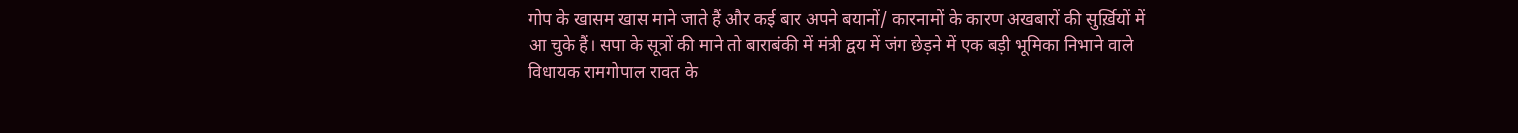गोप के खासम खास माने जाते हैं और कई बार अपने बयानों/ कारनामों के कारण अखबारों की सुर्ख़ियों में आ चुके हैं। सपा के सूत्रों की माने तो बाराबंकी में मंत्री द्वय में जंग छेड़ने में एक बड़ी भूमिका निभाने वाले विधायक रामगोपाल रावत के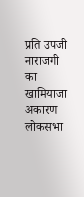प्रति उपजी नाराजगी का खामियाजा अकारण लोकसभा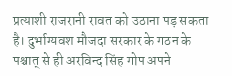प्रत्याशी राजरानी रावत को उठाना पड़ सकता है। दुर्भाग्यवश मौजदा सरकार के गठन के पश्चात् से ही अरविन्द सिंह गोप अपने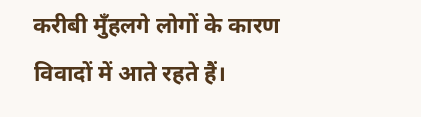करीबी मुँहलगे लोगों के कारण विवादों में आते रहते हैं।